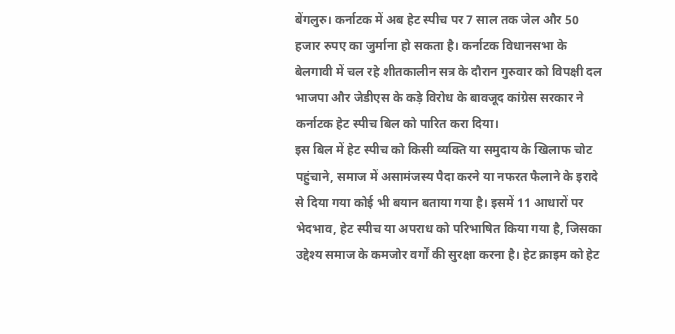बेंगलुरु। कर्नाटक में अब हेट स्पीच पर 7 साल तक जेल और 50 हजार रुपए का जुर्माना हो सकता है। कर्नाटक विधानसभा के बेलगावी में चल रहे शीतकालीन सत्र के दौरान गुरुवार को विपक्षी दल भाजपा और जेडीएस के कड़े विरोध के बावजूद कांग्रेस सरकार ने कर्नाटक हेट स्पीच बिल को पारित करा दिया।
इस बिल में हेट स्पीच को किसी व्यक्ति या समुदाय के खिलाफ चोट पहुंचाने, समाज में असामंजस्य पैदा करने या नफरत फैलाने के इरादे से दिया गया कोई भी बयान बताया गया है। इसमें 11 आधारों पर भेदभाव, हेट स्पीच या अपराध को परिभाषित किया गया है, जिसका उद्देश्य समाज के कमजोर वर्गों की सुरक्षा करना है। हेट क्राइम को हेट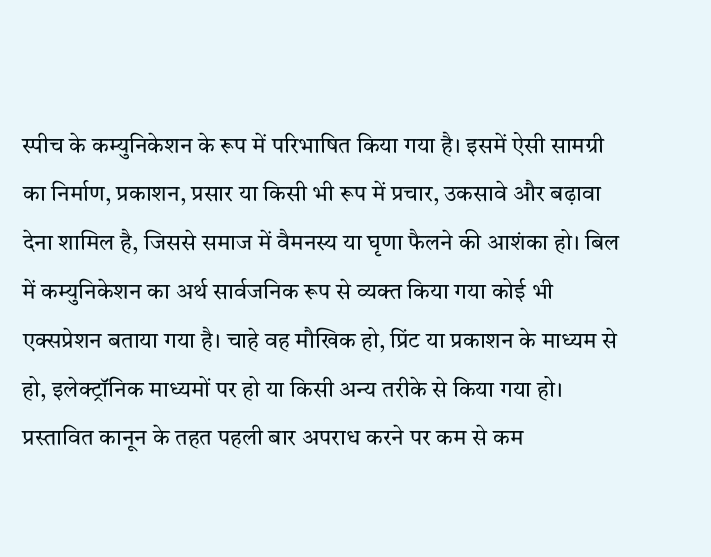स्पीच के कम्युनिकेशन के रूप में परिभाषित किया गया है। इसमें ऐसी सामग्री का निर्माण, प्रकाशन, प्रसार या किसी भी रूप में प्रचार, उकसावे और बढ़ावा देना शामिल है, जिससे समाज में वैमनस्य या घृणा फैलने की आशंका हो। बिल में कम्युनिकेशन का अर्थ सार्वजनिक रूप से व्यक्त किया गया कोई भी एक्सप्रेशन बताया गया है। चाहे वह मौखिक हो, प्रिंट या प्रकाशन के माध्यम से हो, इलेक्ट्रॉनिक माध्यमों पर हो या किसी अन्य तरीके से किया गया हो। प्रस्तावित कानून के तहत पहली बार अपराध करने पर कम से कम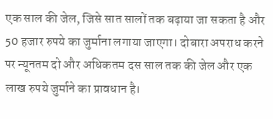एक साल की जेल, जिसे सात सालों तक बढ़ाया जा सकता है और 50 हजार रुपये का जुर्माना लगाया जाएगा। दोबारा अपराध करने पर न्यूनतम दो और अधिकतम दस साल तक की जेल और एक लाख रुपये जुर्माने का प्रावधान है।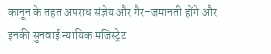कानून के तहत अपराध संज्ञेय और गैर–जमानती होंगे और इनकी सुनवाई न्यायिक मजिस्ट्रेट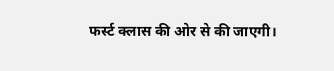फर्स्ट क्लास की ओर से की जाएगी।